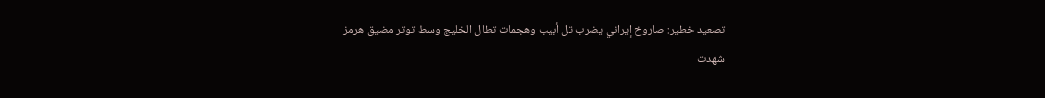تصعيد خطير: صاروخ إيراني يضرب تل أبيب وهجمات تطال الخليج وسط توتر مضيق هرمز
شهدت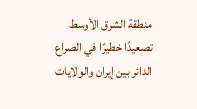منطقة الشرق الأوسط تصعيدًا خطيرًا في الصراع الدائر بين إيران والولايات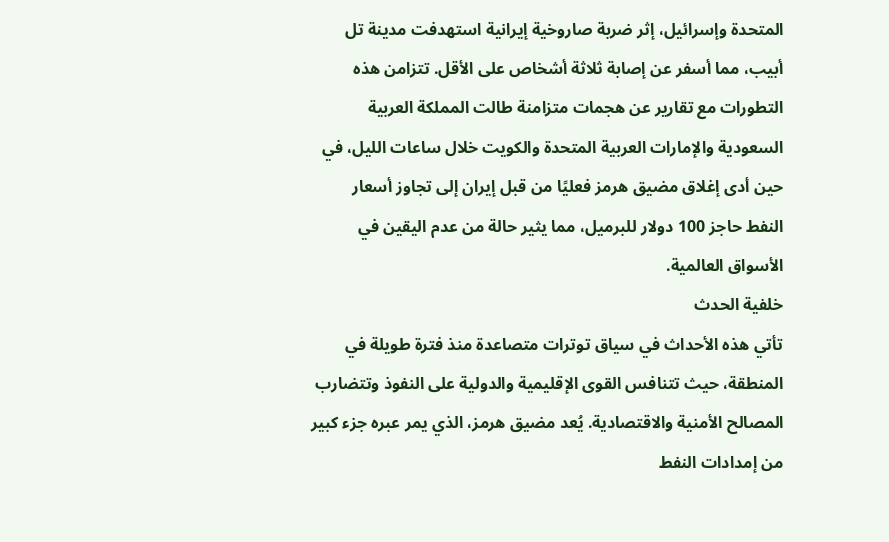المتحدة وإسرائيل، إثر ضربة صاروخية إيرانية استهدفت مدينة تل أبيب، مما أسفر عن إصابة ثلاثة أشخاص على الأقل. تتزامن هذه التطورات مع تقارير عن هجمات متزامنة طالت المملكة العربية السعودية والإمارات العربية المتحدة والكويت خلال ساعات الليل، في حين أدى إغلاق مضيق هرمز فعليًا من قبل إيران إلى تجاوز أسعار النفط حاجز 100 دولار للبرميل، مما يثير حالة من عدم اليقين في الأسواق العالمية.
خلفية الحدث
تأتي هذه الأحداث في سياق توترات متصاعدة منذ فترة طويلة في المنطقة، حيث تتنافس القوى الإقليمية والدولية على النفوذ وتتضارب المصالح الأمنية والاقتصادية. يُعد مضيق هرمز، الذي يمر عبره جزء كبير من إمدادات النفط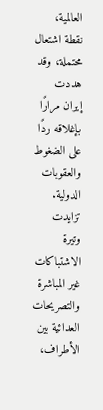العالمية، نقطة اشتعال محتملة، وقد هددت إيران مرارًا بإغلاقه ردًا على الضغوط والعقوبات الدولية. تزايدت وتيرة الاشتباكات غير المباشرة والتصريحات العدائية بين الأطراف،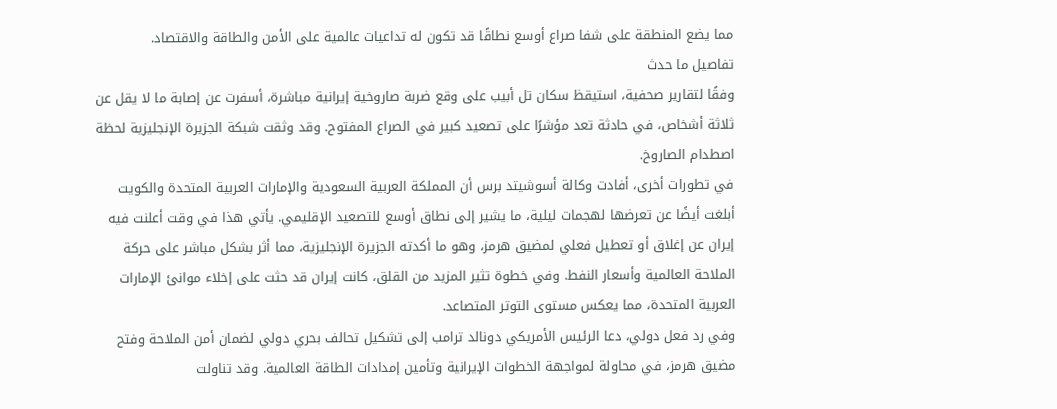مما يضع المنطقة على شفا صراع أوسع نطاقًا قد تكون له تداعيات عالمية على الأمن والطاقة والاقتصاد.
تفاصيل ما حدث
وفقًا لتقارير صحفية، استيقظ سكان تل أبيب على وقع ضربة صاروخية إيرانية مباشرة، أسفرت عن إصابة ما لا يقل عن ثلاثة أشخاص، في حادثة تعد مؤشرًا على تصعيد كبير في الصراع المفتوح. وقد وثقت شبكة الجزيرة الإنجليزية لحظة اصطدام الصاروخ.
في تطورات أخرى، أفادت وكالة أسوشيتد برس أن المملكة العربية السعودية والإمارات العربية المتحدة والكويت أبلغت أيضًا عن تعرضها لهجمات ليلية، ما يشير إلى نطاق أوسع للتصعيد الإقليمي. يأتي هذا في وقت أعلنت فيه إيران عن إغلاق أو تعطيل فعلي لمضيق هرمز، وهو ما أكدته الجزيرة الإنجليزية، مما أثر بشكل مباشر على حركة الملاحة العالمية وأسعار النفط. وفي خطوة تثير المزيد من القلق، كانت إيران قد حثت على إخلاء موانئ الإمارات العربية المتحدة، مما يعكس مستوى التوتر المتصاعد.
وفي رد فعل دولي، دعا الرئيس الأمريكي دونالد ترامب إلى تشكيل تحالف بحري دولي لضمان أمن الملاحة وفتح مضيق هرمز، في محاولة لمواجهة الخطوات الإيرانية وتأمين إمدادات الطاقة العالمية. وقد تناولت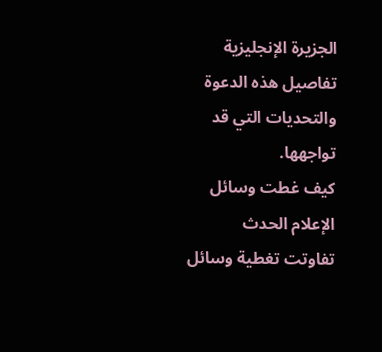الجزيرة الإنجليزية تفاصيل هذه الدعوة والتحديات التي قد تواجهها.
كيف غطت وسائل الإعلام الحدث
تفاوتت تغطية وسائل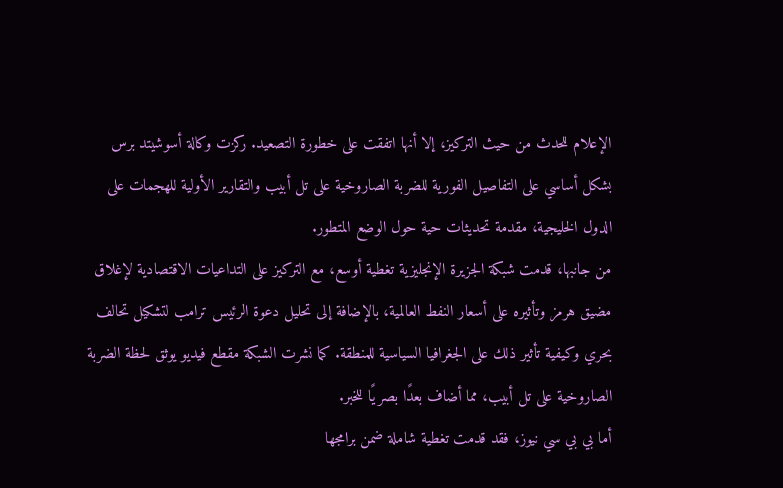الإعلام للحدث من حيث التركيز، إلا أنها اتفقت على خطورة التصعيد. ركزت وكالة أسوشيتد برس بشكل أساسي على التفاصيل الفورية للضربة الصاروخية على تل أبيب والتقارير الأولية للهجمات على الدول الخليجية، مقدمة تحديثات حية حول الوضع المتطور.
من جانبها، قدمت شبكة الجزيرة الإنجليزية تغطية أوسع، مع التركيز على التداعيات الاقتصادية لإغلاق مضيق هرمز وتأثيره على أسعار النفط العالمية، بالإضافة إلى تحليل دعوة الرئيس ترامب لتشكيل تحالف بحري وكيفية تأثير ذلك على الجغرافيا السياسية للمنطقة. كما نشرت الشبكة مقطع فيديو يوثق لحظة الضربة الصاروخية على تل أبيب، مما أضاف بعدًا بصريًا للخبر.
أما بي بي سي نيوز، فقد قدمت تغطية شاملة ضمن برامجها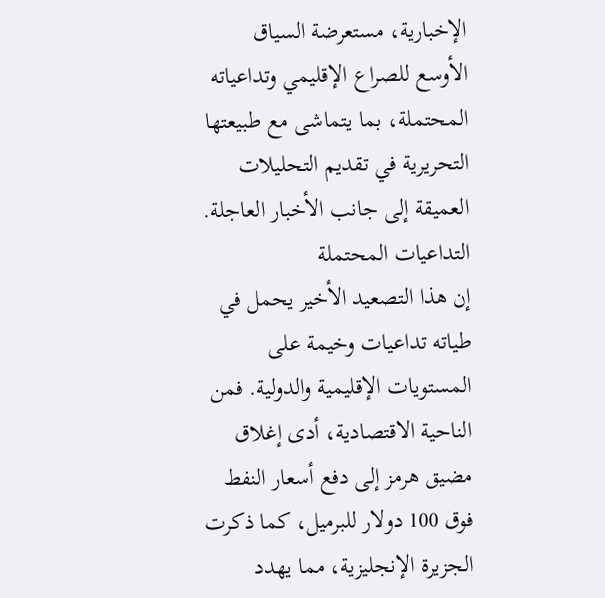الإخبارية، مستعرضة السياق الأوسع للصراع الإقليمي وتداعياته المحتملة، بما يتماشى مع طبيعتها التحريرية في تقديم التحليلات العميقة إلى جانب الأخبار العاجلة.
التداعيات المحتملة
إن هذا التصعيد الأخير يحمل في طياته تداعيات وخيمة على المستويات الإقليمية والدولية. فمن الناحية الاقتصادية، أدى إغلاق مضيق هرمز إلى دفع أسعار النفط فوق 100 دولار للبرميل، كما ذكرت الجزيرة الإنجليزية، مما يهدد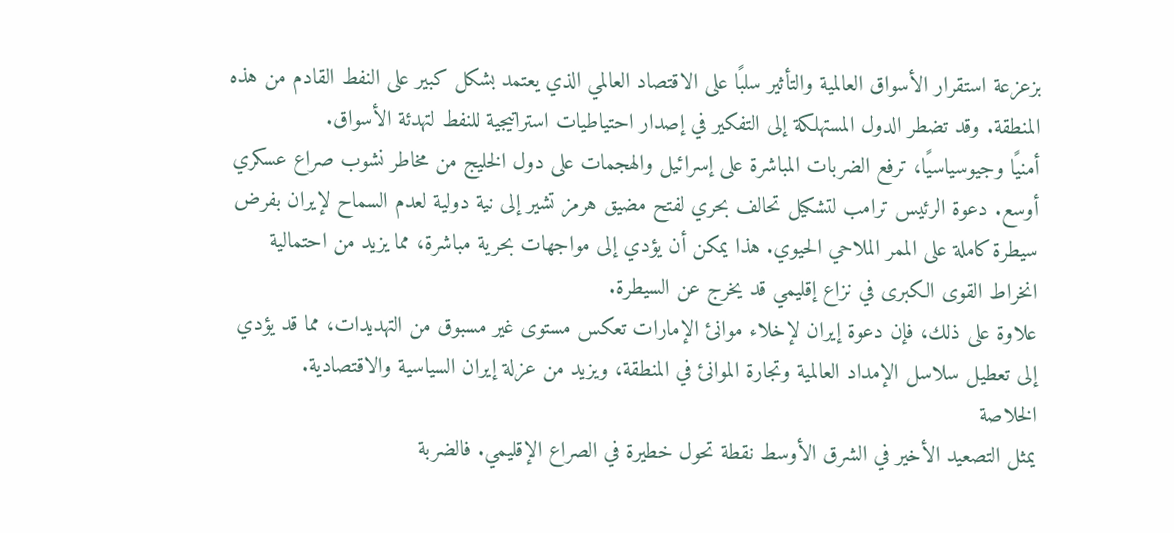بزعزعة استقرار الأسواق العالمية والتأثير سلبًا على الاقتصاد العالمي الذي يعتمد بشكل كبير على النفط القادم من هذه المنطقة. وقد تضطر الدول المستهلكة إلى التفكير في إصدار احتياطيات استراتيجية للنفط لتهدئة الأسواق.
أمنيًا وجيوسياسيًا، ترفع الضربات المباشرة على إسرائيل والهجمات على دول الخليج من مخاطر نشوب صراع عسكري أوسع. دعوة الرئيس ترامب لتشكيل تحالف بحري لفتح مضيق هرمز تشير إلى نية دولية لعدم السماح لإيران بفرض سيطرة كاملة على الممر الملاحي الحيوي. هذا يمكن أن يؤدي إلى مواجهات بحرية مباشرة، مما يزيد من احتمالية انخراط القوى الكبرى في نزاع إقليمي قد يخرج عن السيطرة.
علاوة على ذلك، فإن دعوة إيران لإخلاء موانئ الإمارات تعكس مستوى غير مسبوق من التهديدات، مما قد يؤدي إلى تعطيل سلاسل الإمداد العالمية وتجارة الموانئ في المنطقة، ويزيد من عزلة إيران السياسية والاقتصادية.
الخلاصة
يمثل التصعيد الأخير في الشرق الأوسط نقطة تحول خطيرة في الصراع الإقليمي. فالضربة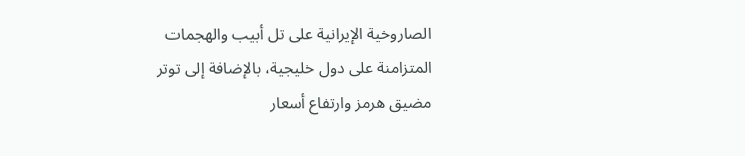الصاروخية الإيرانية على تل أبيب والهجمات المتزامنة على دول خليجية، بالإضافة إلى توتر مضيق هرمز وارتفاع أسعار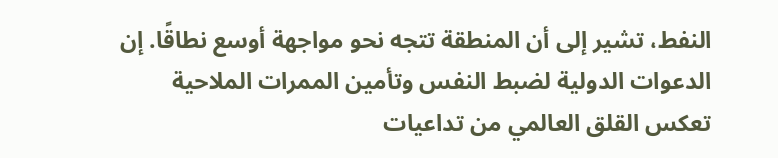النفط، تشير إلى أن المنطقة تتجه نحو مواجهة أوسع نطاقًا. إن الدعوات الدولية لضبط النفس وتأمين الممرات الملاحية تعكس القلق العالمي من تداعيات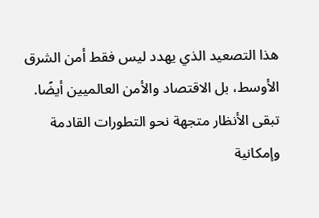هذا التصعيد الذي يهدد ليس فقط أمن الشرق الأوسط، بل الاقتصاد والأمن العالميين أيضًا. تبقى الأنظار متجهة نحو التطورات القادمة وإمكانية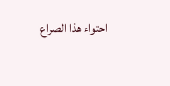احتواء هذا الصراع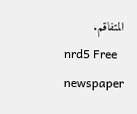المتفاقم.
nrd5 Free newspaper